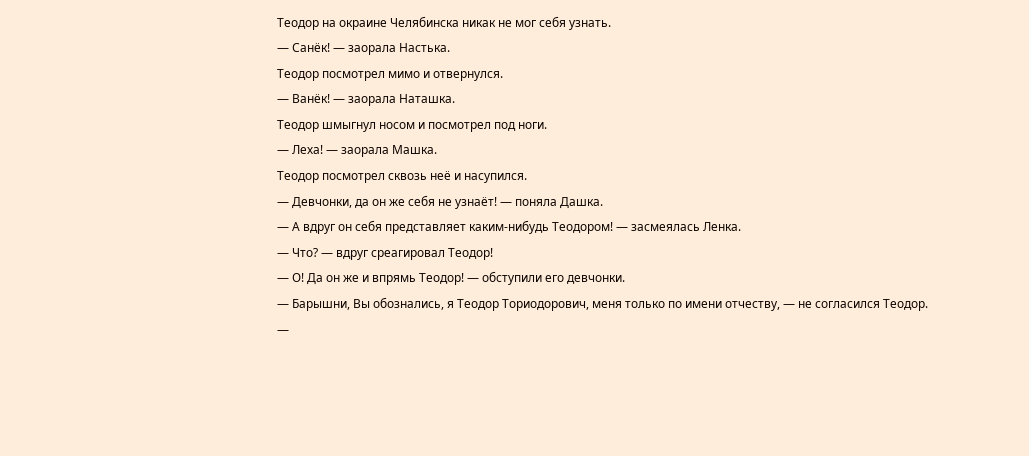Теодор на окраине Челябинска никак не мог себя узнать.
— Санёк! — заорала Настька.
Теодор посмотрел мимо и отвернулся.
— Ванёк! — заорала Наташка.
Теодор шмыгнул носом и посмотрел под ноги.
— Леха! — заорала Машка.
Теодор посмотрел сквозь неё и насупился.
— Девчонки, да он же себя не узнаёт! — поняла Дашка.
— А вдруг он себя представляет каким-нибудь Теодором! — засмеялась Ленка.
— Что? — вдруг среагировал Теодор!
— О! Да он же и впрямь Теодор! — обступили его девчонки.
— Барышни, Вы обознались, я Теодор Ториодорович, меня только по имени отчеству, — не согласился Теодор.
—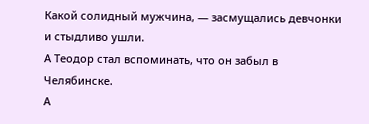Какой солидный мужчина, — засмущались девчонки и стыдливо ушли.
А Теодор стал вспоминать, что он забыл в Челябинске.
А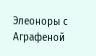Элеоноры с Аграфеной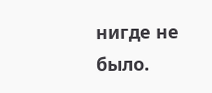нигде не было.